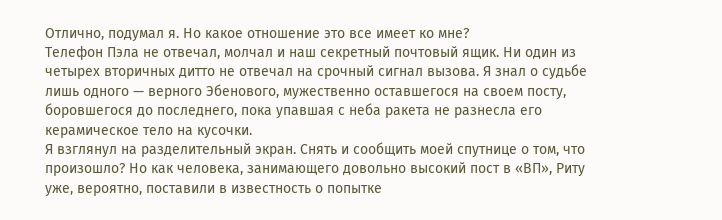Отлично, подумал я. Но какое отношение это все имеет ко мне?
Телефон Пэла не отвечал, молчал и наш секретный почтовый ящик. Ни один из четырех вторичных дитто не отвечал на срочный сигнал вызова. Я знал о судьбе лишь одного — верного Эбенового, мужественно оставшегося на своем посту, боровшегося до последнего, пока упавшая с неба ракета не разнесла его керамическое тело на кусочки.
Я взглянул на разделительный экран. Снять и сообщить моей спутнице о том, что произошло? Но как человека, занимающего довольно высокий пост в «ВП», Риту уже, вероятно, поставили в известность о попытке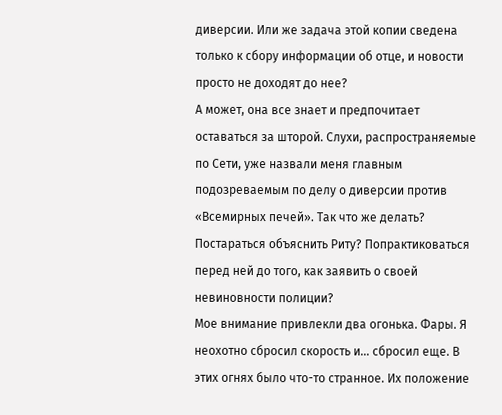диверсии. Или же задача этой копии сведена только к сбору информации об отце, и новости просто не доходят до нее?
А может, она все знает и предпочитает оставаться за шторой. Слухи, распространяемые по Сети, уже назвали меня главным подозреваемым по делу о диверсии против «Всемирных печей». Так что же делать? Постараться объяснить Риту? Попрактиковаться перед ней до того, как заявить о своей невиновности полиции?
Мое внимание привлекли два огонька. Фары. Я неохотно сбросил скорость и… сбросил еще. В этих огнях было что-то странное. Их положение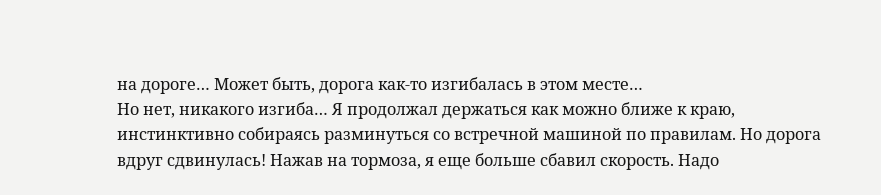на дороге… Может быть, дорога как-то изгибалась в этом месте…
Но нет, никакого изгиба… Я продолжал держаться как можно ближе к краю, инстинктивно собираясь разминуться со встречной машиной по правилам. Но дорога вдруг сдвинулась! Нажав на тормоза, я еще больше сбавил скорость. Надо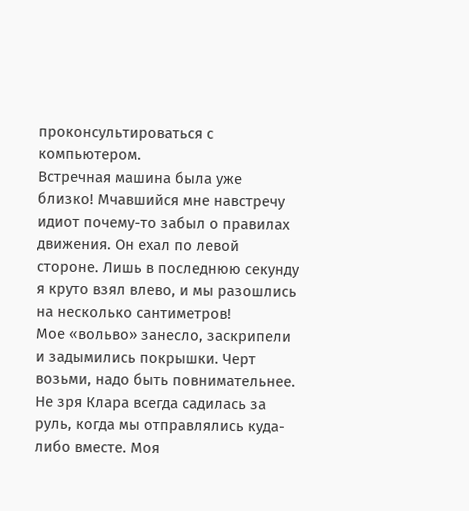проконсультироваться с компьютером.
Встречная машина была уже близко! Мчавшийся мне навстречу идиот почему-то забыл о правилах движения. Он ехал по левой стороне. Лишь в последнюю секунду я круто взял влево, и мы разошлись на несколько сантиметров!
Мое «вольво» занесло, заскрипели и задымились покрышки. Черт возьми, надо быть повнимательнее. Не зря Клара всегда садилась за руль, когда мы отправлялись куда-либо вместе. Моя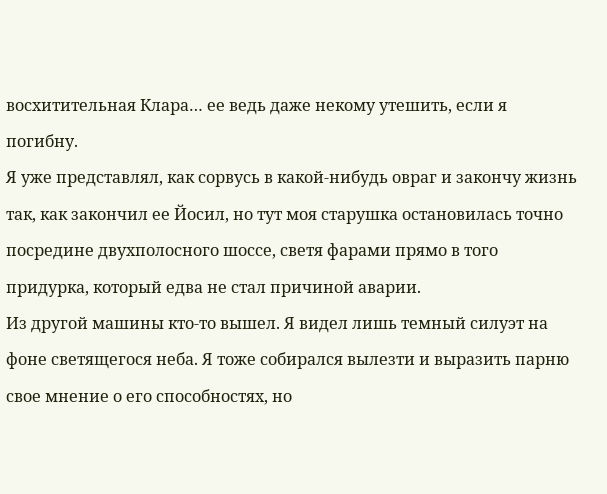восхитительная Клара… ее ведь даже некому утешить, если я погибну.
Я уже представлял, как сорвусь в какой-нибудь овраг и закончу жизнь так, как закончил ее Йосил, но тут моя старушка остановилась точно посредине двухполосного шоссе, светя фарами прямо в того придурка, который едва не стал причиной аварии.
Из другой машины кто-то вышел. Я видел лишь темный силуэт на фоне светящегося неба. Я тоже собирался вылезти и выразить парню свое мнение о его способностях, но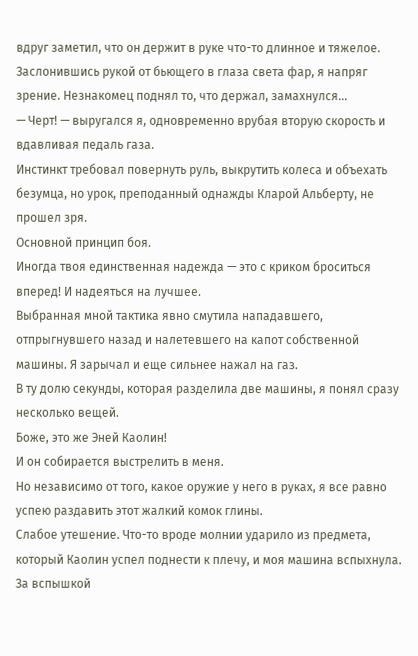вдруг заметил, что он держит в руке что-то длинное и тяжелое. Заслонившись рукой от бьющего в глаза света фар, я напряг зрение. Незнакомец поднял то, что держал, замахнулся…
— Черт! — выругался я, одновременно врубая вторую скорость и вдавливая педаль газа.
Инстинкт требовал повернуть руль, выкрутить колеса и объехать безумца, но урок, преподанный однажды Кларой Альберту, не прошел зря.
Основной принцип боя.
Иногда твоя единственная надежда — это с криком броситься вперед! И надеяться на лучшее.
Выбранная мной тактика явно смутила нападавшего, отпрыгнувшего назад и налетевшего на капот собственной машины. Я зарычал и еще сильнее нажал на газ.
В ту долю секунды, которая разделила две машины, я понял сразу несколько вещей.
Боже, это же Эней Каолин!
И он собирается выстрелить в меня.
Но независимо от того, какое оружие у него в руках, я все равно успею раздавить этот жалкий комок глины.
Слабое утешение. Что-то вроде молнии ударило из предмета, который Каолин успел поднести к плечу, и моя машина вспыхнула. За вспышкой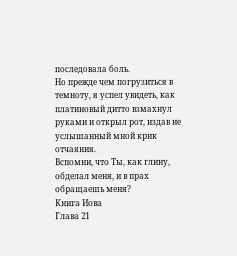последовала боль.
Но прежде чем погрузиться в темноту, я успел увидеть, как платиновый дитто взмахнул руками и открыл рот, издав не услышанный мной крик отчаяния.
Вспомни, что Ты, как глину, обделал меня, и в прах обращаешь меня?
Книга Иова
Глава 21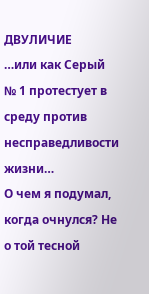ДВУЛИЧИЕ
…или как Серый № 1 протестует в среду против несправедливости жизни…
О чем я подумал, когда очнулся? Не о той тесной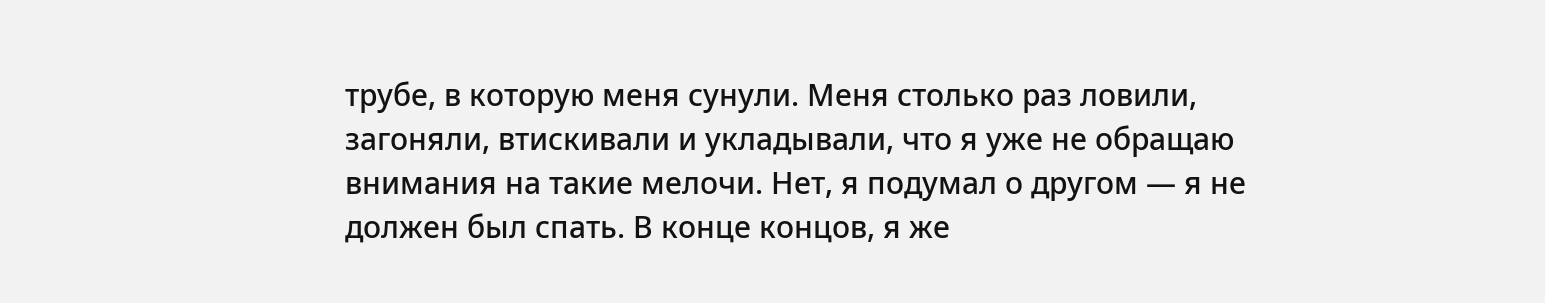трубе, в которую меня сунули. Меня столько раз ловили, загоняли, втискивали и укладывали, что я уже не обращаю внимания на такие мелочи. Нет, я подумал о другом — я не должен был спать. В конце концов, я же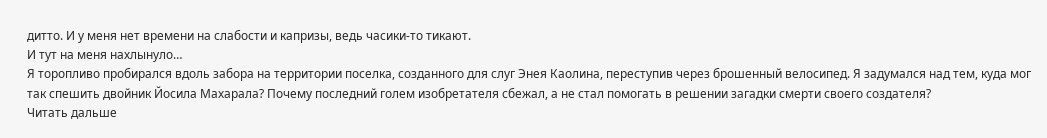дитто. И у меня нет времени на слабости и капризы, ведь часики-то тикают.
И тут на меня нахлынуло…
Я торопливо пробирался вдоль забора на территории поселка, созданного для слуг Энея Каолина, переступив через брошенный велосипед. Я задумался над тем, куда мог так спешить двойник Йосила Махарала? Почему последний голем изобретателя сбежал, а не стал помогать в решении загадки смерти своего создателя?
Читать дальше